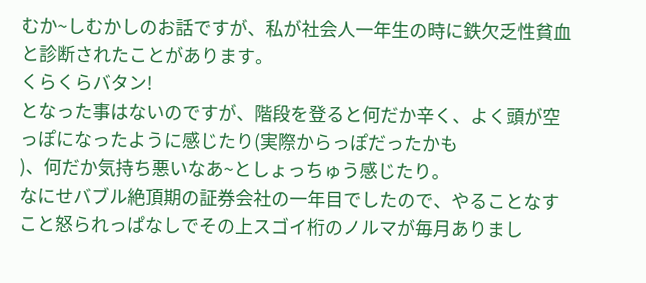むか~しむかしのお話ですが、私が社会人一年生の時に鉄欠乏性貧血と診断されたことがあります。
くらくらバタン!
となった事はないのですが、階段を登ると何だか辛く、よく頭が空っぽになったように感じたり(実際からっぽだったかも
)、何だか気持ち悪いなあ~としょっちゅう感じたり。
なにせバブル絶頂期の証券会社の一年目でしたので、やることなすこと怒られっぱなしでその上スゴイ桁のノルマが毎月ありまし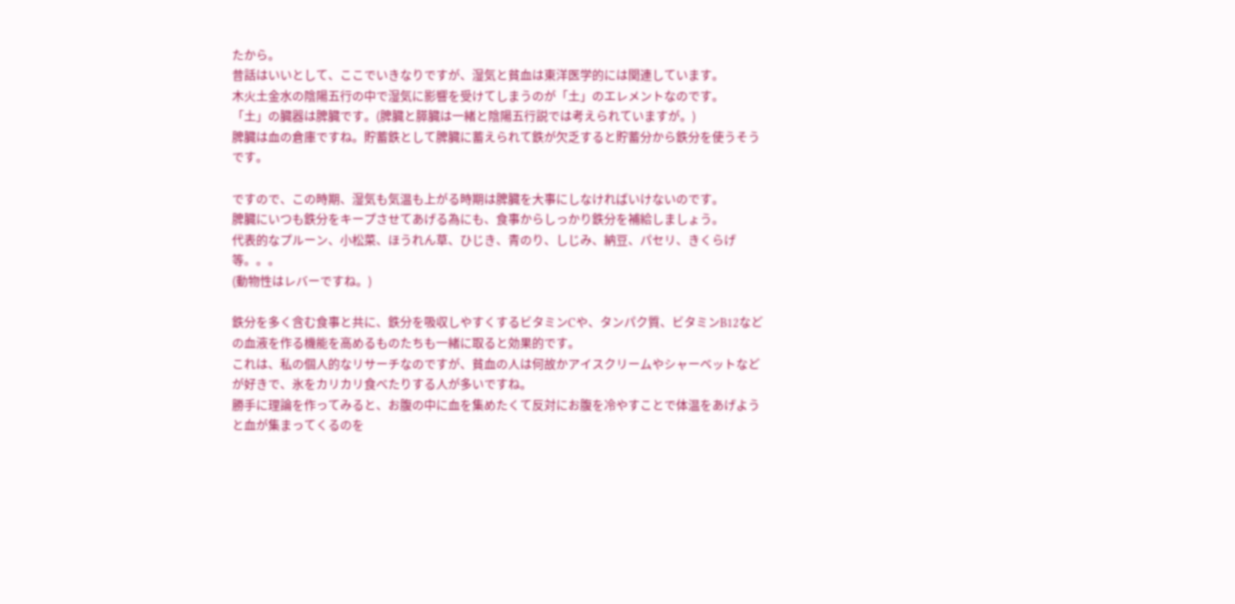たから。
昔話はいいとして、ここでいきなりですが、湿気と貧血は東洋医学的には関連しています。
木火土金水の陰陽五行の中で湿気に影響を受けてしまうのが「土」のエレメントなのです。
「土」の臓器は脾臓です。(脾臓と膵臓は一緒と陰陽五行説では考えられていますが。)
脾臓は血の倉庫ですね。貯蓄鉄として脾臓に蓄えられて鉄が欠乏すると貯蓄分から鉄分を使うそうです。

ですので、この時期、湿気も気温も上がる時期は脾臓を大事にしなければいけないのです。
脾臓にいつも鉄分をキープさせてあげる為にも、食事からしっかり鉄分を補給しましょう。
代表的なプルーン、小松菜、ほうれん草、ひじき、青のり、しじみ、納豆、パセリ、きくらげ等。。。
(動物性はレバーですね。)

鉄分を多く含む食事と共に、鉄分を吸収しやすくするビタミンCや、タンパク質、ビタミンB12などの血液を作る機能を高めるものたちも一緒に取ると効果的です。
これは、私の個人的なリサーチなのですが、貧血の人は何故かアイスクリームやシャーベットなどが好きで、氷をカリカリ食べたりする人が多いですね。
勝手に理論を作ってみると、お腹の中に血を集めたくて反対にお腹を冷やすことで体温をあげようと血が集まってくるのを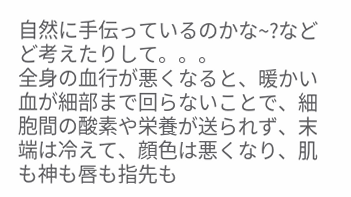自然に手伝っているのかな~?などど考えたりして。。。
全身の血行が悪くなると、暖かい血が細部まで回らないことで、細胞間の酸素や栄養が送られず、末端は冷えて、顔色は悪くなり、肌も神も唇も指先も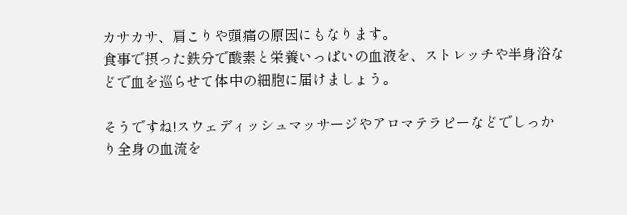カサカサ、肩こりや頭痛の原因にもなります。
食事で摂った鉄分で酸素と栄養いっぱいの血液を、ストレッチや半身浴などで血を巡らせて体中の細胞に届けましょう。

そうですね!スウェディッシュマッサージやアロマテラピーなどでしっかり全身の血流を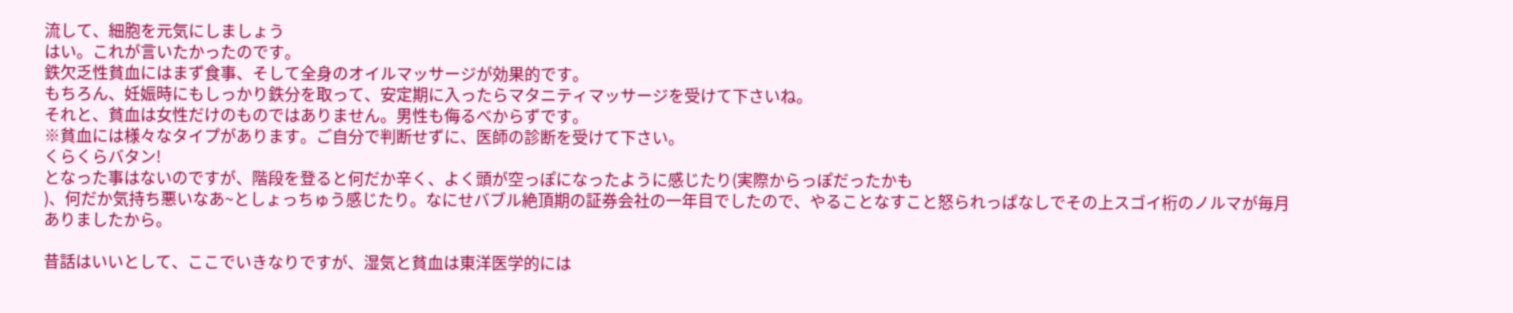流して、細胞を元気にしましょう
はい。これが言いたかったのです。
鉄欠乏性貧血にはまず食事、そして全身のオイルマッサージが効果的です。
もちろん、妊娠時にもしっかり鉄分を取って、安定期に入ったらマタニティマッサージを受けて下さいね。
それと、貧血は女性だけのものではありません。男性も侮るべからずです。
※貧血には様々なタイプがあります。ご自分で判断せずに、医師の診断を受けて下さい。
くらくらバタン!
となった事はないのですが、階段を登ると何だか辛く、よく頭が空っぽになったように感じたり(実際からっぽだったかも
)、何だか気持ち悪いなあ~としょっちゅう感じたり。なにせバブル絶頂期の証券会社の一年目でしたので、やることなすこと怒られっぱなしでその上スゴイ桁のノルマが毎月ありましたから。

昔話はいいとして、ここでいきなりですが、湿気と貧血は東洋医学的には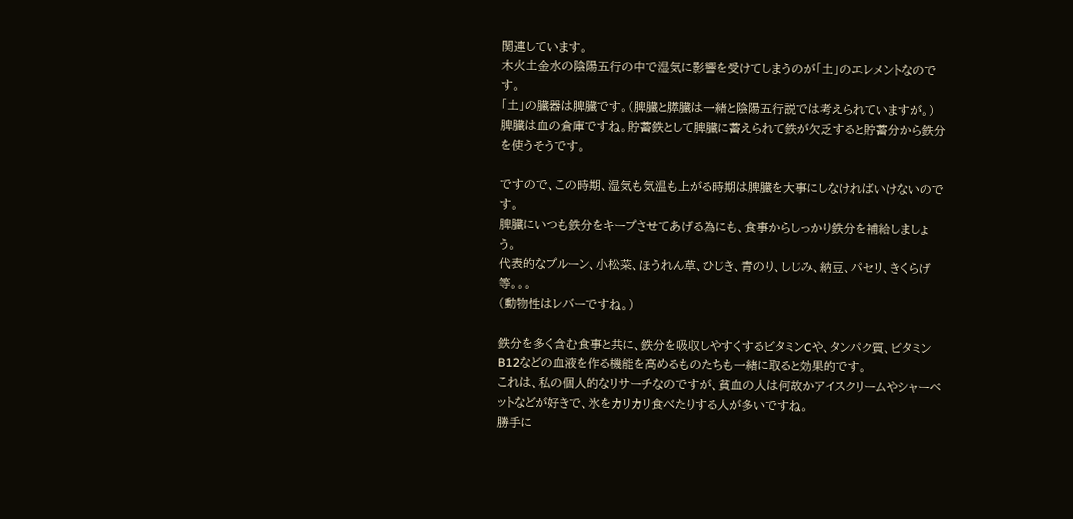関連しています。
木火土金水の陰陽五行の中で湿気に影響を受けてしまうのが「土」のエレメントなのです。
「土」の臓器は脾臓です。(脾臓と膵臓は一緒と陰陽五行説では考えられていますが。)
脾臓は血の倉庫ですね。貯蓄鉄として脾臓に蓄えられて鉄が欠乏すると貯蓄分から鉄分を使うそうです。

ですので、この時期、湿気も気温も上がる時期は脾臓を大事にしなければいけないのです。
脾臓にいつも鉄分をキープさせてあげる為にも、食事からしっかり鉄分を補給しましょう。
代表的なプルーン、小松菜、ほうれん草、ひじき、青のり、しじみ、納豆、パセリ、きくらげ等。。。
(動物性はレバーですね。)

鉄分を多く含む食事と共に、鉄分を吸収しやすくするビタミンCや、タンパク質、ビタミンB12などの血液を作る機能を高めるものたちも一緒に取ると効果的です。
これは、私の個人的なリサーチなのですが、貧血の人は何故かアイスクリームやシャーベットなどが好きで、氷をカリカリ食べたりする人が多いですね。
勝手に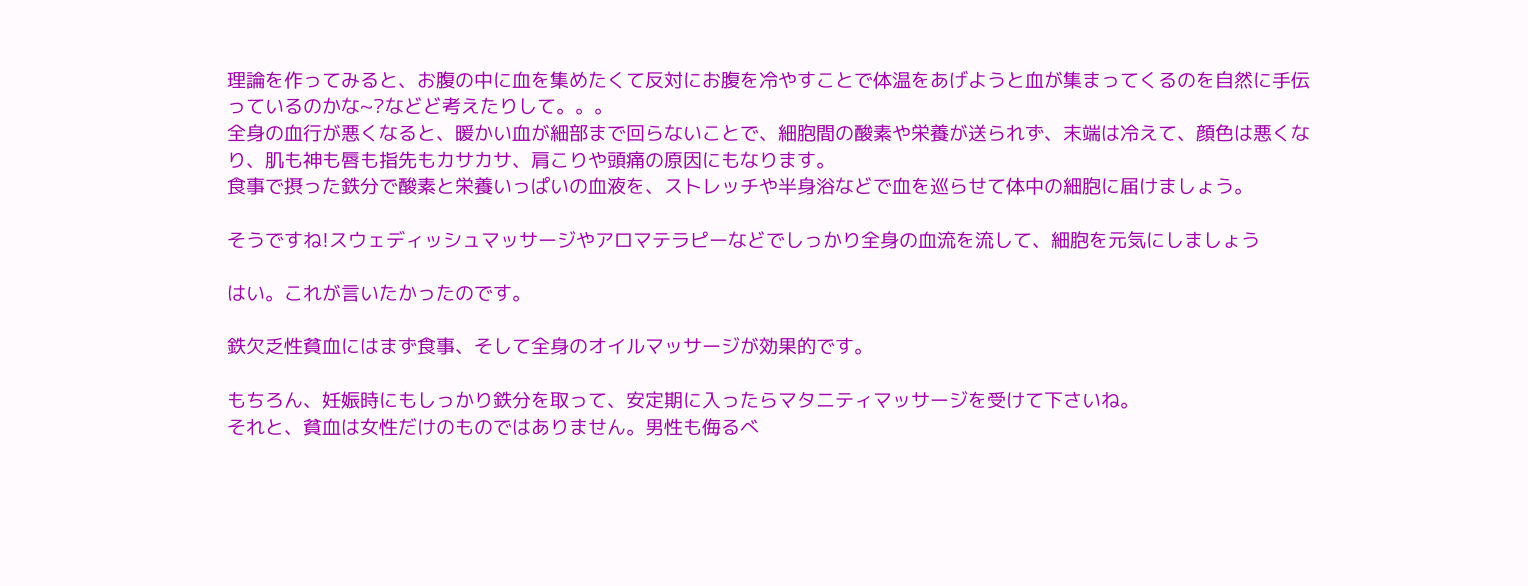理論を作ってみると、お腹の中に血を集めたくて反対にお腹を冷やすことで体温をあげようと血が集まってくるのを自然に手伝っているのかな~?などど考えたりして。。。
全身の血行が悪くなると、暖かい血が細部まで回らないことで、細胞間の酸素や栄養が送られず、末端は冷えて、顔色は悪くなり、肌も神も唇も指先もカサカサ、肩こりや頭痛の原因にもなります。
食事で摂った鉄分で酸素と栄養いっぱいの血液を、ストレッチや半身浴などで血を巡らせて体中の細胞に届けましょう。

そうですね!スウェディッシュマッサージやアロマテラピーなどでしっかり全身の血流を流して、細胞を元気にしましょう

はい。これが言いたかったのです。

鉄欠乏性貧血にはまず食事、そして全身のオイルマッサージが効果的です。

もちろん、妊娠時にもしっかり鉄分を取って、安定期に入ったらマタニティマッサージを受けて下さいね。
それと、貧血は女性だけのものではありません。男性も侮るべ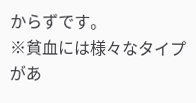からずです。
※貧血には様々なタイプがあ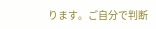ります。ご自分で判断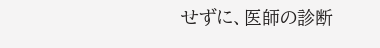せずに、医師の診断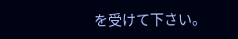を受けて下さい。